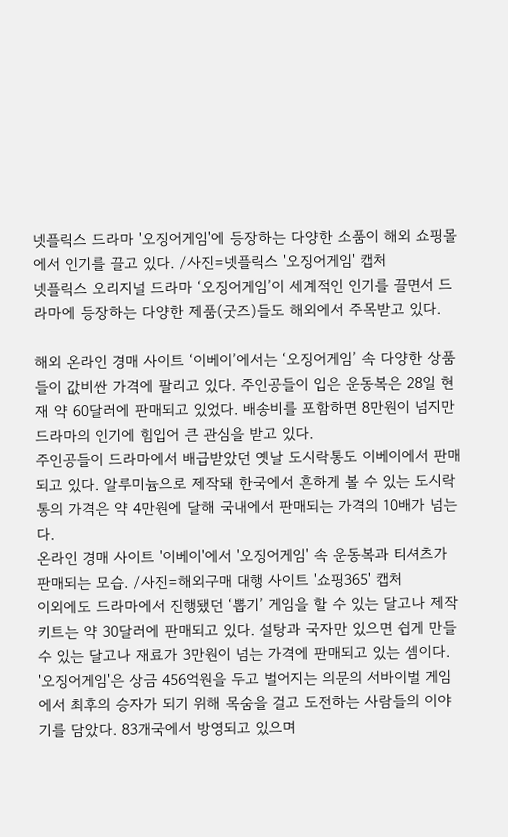넷플릭스 드라마 '오징어게임'에 등장하는 다양한 소품이 해외 쇼핑몰에서 인기를 끌고 있다. /사진=넷플릭스 '오징어게임' 캡처
넷플릭스 오리지널 드라마 ‘오징어게임’이 세계적인 인기를 끌면서 드라마에 등장하는 다양한 제품(굿즈)들도 해외에서 주목받고 있다.

해외 온라인 경매 사이트 ‘이베이’에서는 ‘오징어게임’ 속 다양한 상품들이 값비싼 가격에 팔리고 있다. 주인공들이 입은 운동복은 28일 현재 약 60달러에 판매되고 있었다. 배송비를 포함하면 8만원이 넘지만 드라마의 인기에 힘입어 큰 관심을 받고 있다.
주인공들이 드라마에서 배급받았던 옛날 도시락통도 이베이에서 판매되고 있다. 알루미늄으로 제작돼 한국에서 흔하게 볼 수 있는 도시락통의 가격은 약 4만원에 달해 국내에서 판매되는 가격의 10배가 넘는다.
온라인 경매 사이트 '이베이'에서 '오징어게임' 속 운동복과 티셔츠가 판매되는 모습. /사진=해외구매 대행 사이트 '쇼핑365' 캡처
이외에도 드라마에서 진행됐던 ‘뽑기’ 게임을 할 수 있는 달고나 제작 키트는 약 30달러에 판매되고 있다. 설탕과 국자만 있으면 쉽게 만들 수 있는 달고나 재료가 3만원이 넘는 가격에 판매되고 있는 셈이다.
'오징어게임'은 상금 456억원을 두고 벌어지는 의문의 서바이벌 게임에서 최후의 승자가 되기 위해 목숨을 걸고 도전하는 사람들의 이야기를 담았다. 83개국에서 방영되고 있으며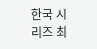한국 시리즈 최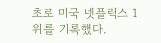초로 미국 넷플릭스 1위를 기록했다.